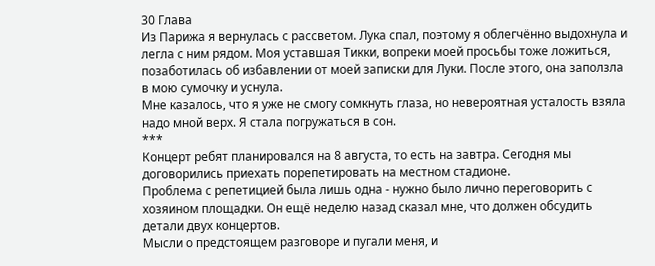30 Глава
Из Парижа я вернулась с рассветом. Лука спал, поэтому я облегчённо выдохнула и легла с ним рядом. Моя уставшая Тикки, вопреки моей просьбы тоже ложиться, позаботилась об избавлении от моей записки для Луки. После этого, она заползла в мою сумочку и уснула.
Мне казалось, что я уже не смогу сомкнуть глаза, но невероятная усталость взяла надо мной верх. Я стала погружаться в сон.
***
Концерт ребят планировался на 8 августа, то есть на завтра. Сегодня мы договорились приехать порепетировать на местном стадионе.
Проблема с репетицией была лишь одна - нужно было лично переговорить с хозяином площадки. Он ещё неделю назад сказал мне, что должен обсудить детали двух концертов.
Мысли о предстоящем разговоре и пугали меня, и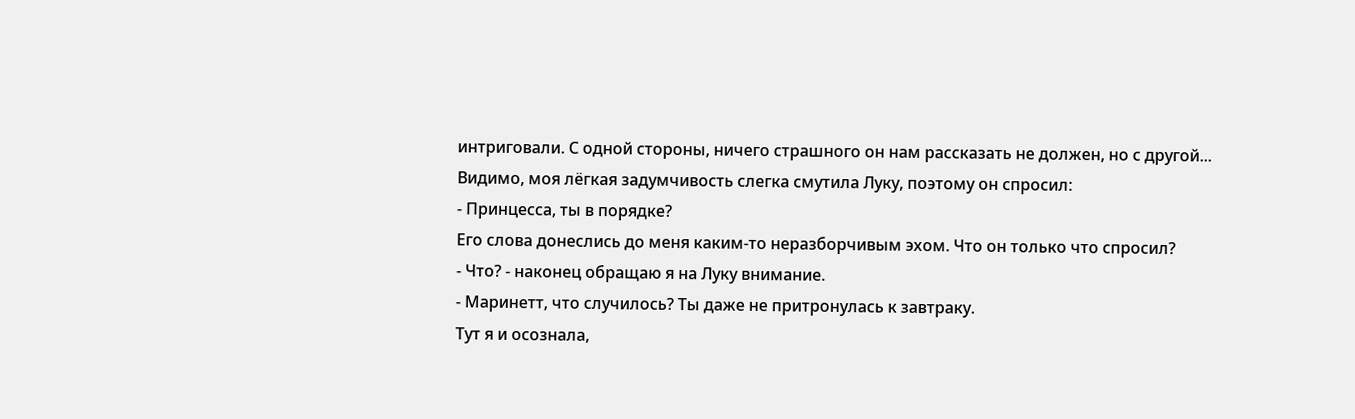интриговали. С одной стороны, ничего страшного он нам рассказать не должен, но с другой...
Видимо, моя лёгкая задумчивость слегка смутила Луку, поэтому он спросил:
- Принцесса, ты в порядке?
Его слова донеслись до меня каким-то неразборчивым эхом. Что он только что спросил?
- Что? - наконец обращаю я на Луку внимание.
- Маринетт, что случилось? Ты даже не притронулась к завтраку.
Тут я и осознала,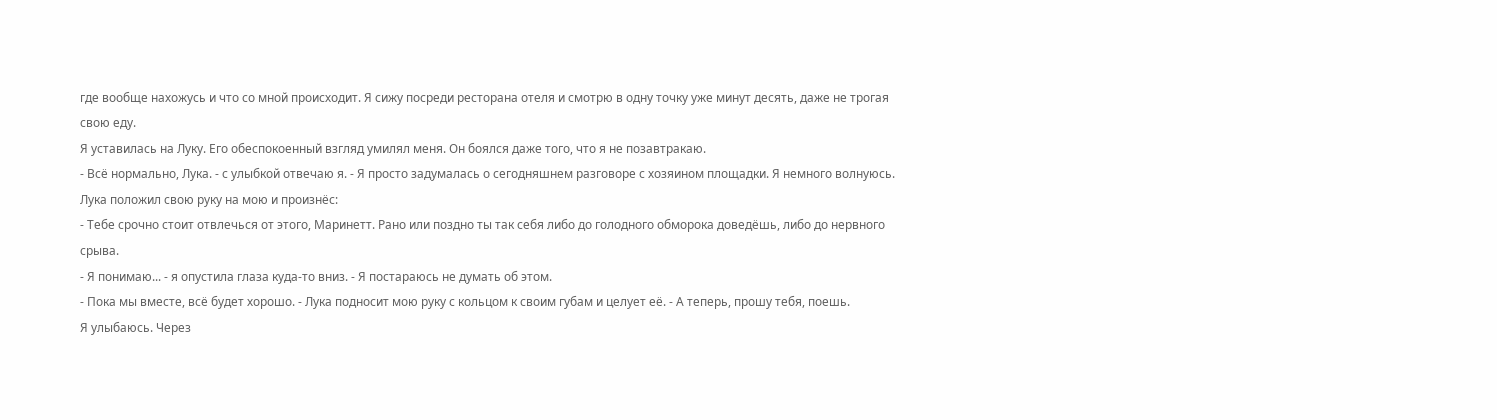где вообще нахожусь и что со мной происходит. Я сижу посреди ресторана отеля и смотрю в одну точку уже минут десять, даже не трогая свою еду.
Я уставилась на Луку. Его обеспокоенный взгляд умилял меня. Он боялся даже того, что я не позавтракаю.
- Всё нормально, Лука. - с улыбкой отвечаю я. - Я просто задумалась о сегодняшнем разговоре с хозяином площадки. Я немного волнуюсь.
Лука положил свою руку на мою и произнёс:
- Тебе срочно стоит отвлечься от этого, Маринетт. Рано или поздно ты так себя либо до голодного обморока доведёшь, либо до нервного срыва.
- Я понимаю... - я опустила глаза куда-то вниз. - Я постараюсь не думать об этом.
- Пока мы вместе, всё будет хорошо. - Лука подносит мою руку с кольцом к своим губам и целует её. - А теперь, прошу тебя, поешь.
Я улыбаюсь. Через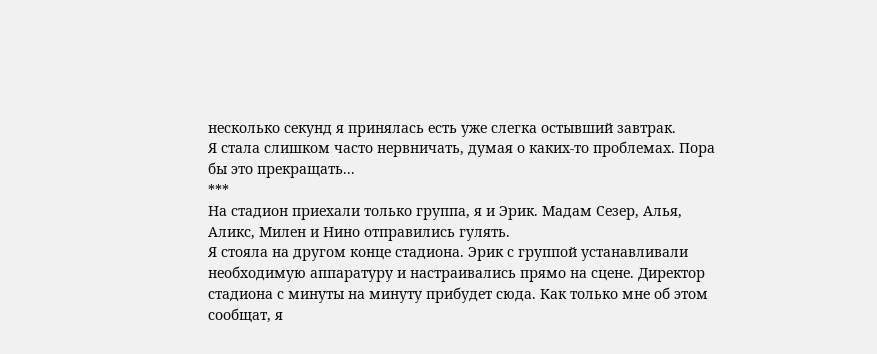несколько секунд я принялась есть уже слегка остывший завтрак.
Я стала слишком часто нервничать, думая о каких-то проблемах. Пора бы это прекращать...
***
На стадион приехали только группа, я и Эрик. Мадам Сезер, Алья, Аликс, Милен и Нино отправились гулять.
Я стояла на другом конце стадиона. Эрик с группой устанавливали необходимую аппаратуру и настраивались прямо на сцене. Директор стадиона с минуты на минуту прибудет сюда. Как только мне об этом сообщат, я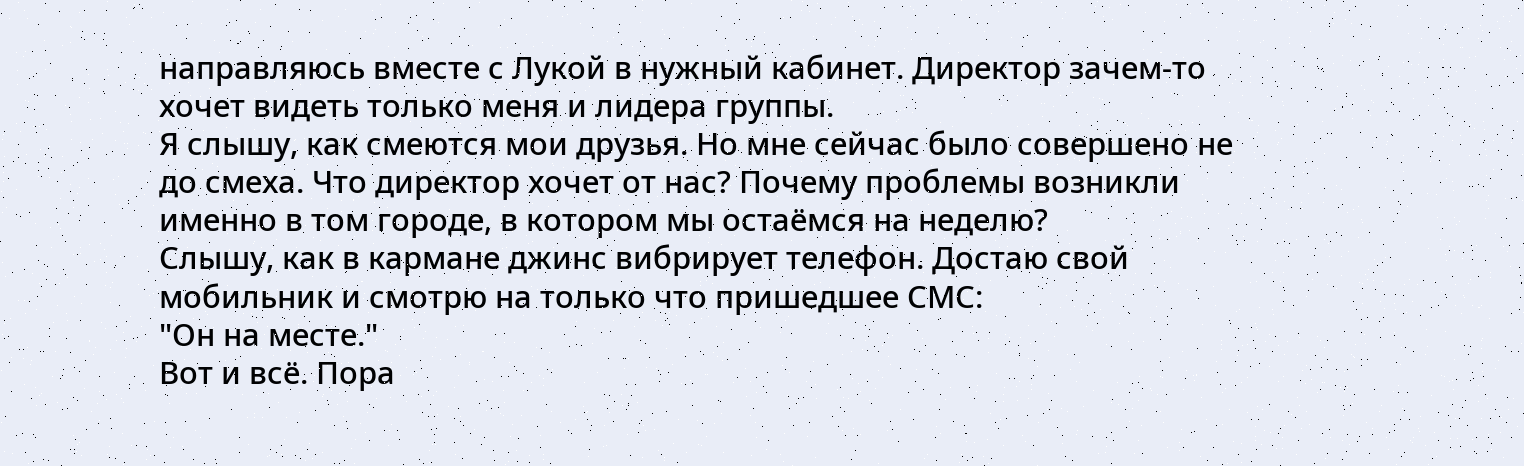направляюсь вместе с Лукой в нужный кабинет. Директор зачем-то хочет видеть только меня и лидера группы.
Я слышу, как смеются мои друзья. Но мне сейчас было совершено не до смеха. Что директор хочет от нас? Почему проблемы возникли именно в том городе, в котором мы остаёмся на неделю?
Слышу, как в кармане джинс вибрирует телефон. Достаю свой мобильник и смотрю на только что пришедшее СМС:
"Он на месте."
Вот и всё. Пора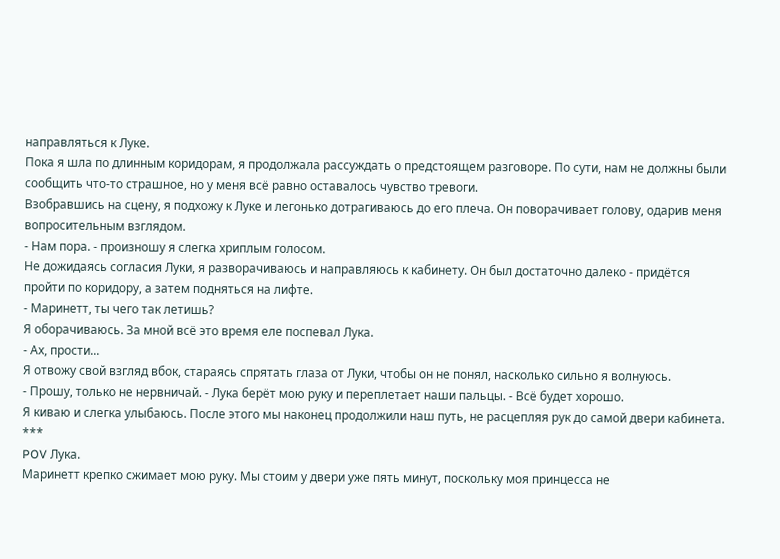направляться к Луке.
Пока я шла по длинным коридорам, я продолжала рассуждать о предстоящем разговоре. По сути, нам не должны были сообщить что-то страшное, но у меня всё равно оставалось чувство тревоги.
Взобравшись на сцену, я подхожу к Луке и легонько дотрагиваюсь до его плеча. Он поворачивает голову, одарив меня вопросительным взглядом.
- Нам пора. - произношу я слегка хриплым голосом.
Не дожидаясь согласия Луки, я разворачиваюсь и направляюсь к кабинету. Он был достаточно далеко - придётся пройти по коридору, а затем подняться на лифте.
- Маринетт, ты чего так летишь?
Я оборачиваюсь. За мной всё это время еле поспевал Лука.
- Ах, прости...
Я отвожу свой взгляд вбок, стараясь спрятать глаза от Луки, чтобы он не понял, насколько сильно я волнуюсь.
- Прошу, только не нервничай. - Лука берёт мою руку и переплетает наши пальцы. - Всё будет хорошо.
Я киваю и слегка улыбаюсь. После этого мы наконец продолжили наш путь, не расцепляя рук до самой двери кабинета.
***
POV Лука.
Маринетт крепко сжимает мою руку. Мы стоим у двери уже пять минут, поскольку моя принцесса не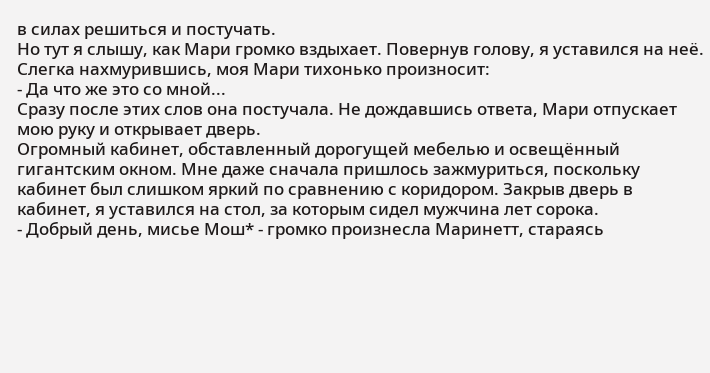в силах решиться и постучать.
Но тут я слышу, как Мари громко вздыхает. Повернув голову, я уставился на неё.
Слегка нахмурившись, моя Мари тихонько произносит:
- Да что же это со мной...
Сразу после этих слов она постучала. Не дождавшись ответа, Мари отпускает мою руку и открывает дверь.
Огромный кабинет, обставленный дорогущей мебелью и освещённый гигантским окном. Мне даже сначала пришлось зажмуриться, поскольку кабинет был слишком яркий по сравнению с коридором. Закрыв дверь в кабинет, я уставился на стол, за которым сидел мужчина лет сорока.
- Добрый день, мисье Мош* - громко произнесла Маринетт, стараясь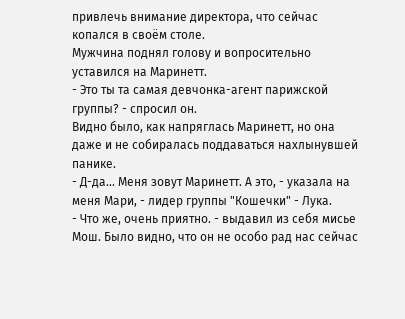привлечь внимание директора, что сейчас копался в своём столе.
Мужчина поднял голову и вопросительно уставился на Маринетт.
- Это ты та самая девчонка-агент парижской группы? - спросил он.
Видно было, как напряглась Маринетт, но она даже и не собиралась поддаваться нахлынувшей панике.
- Д-да... Меня зовут Маринетт. А это, - указала на меня Мари, - лидер группы "Кошечки" - Лука.
- Что же, очень приятно. - выдавил из себя мисье Мош. Было видно, что он не особо рад нас сейчас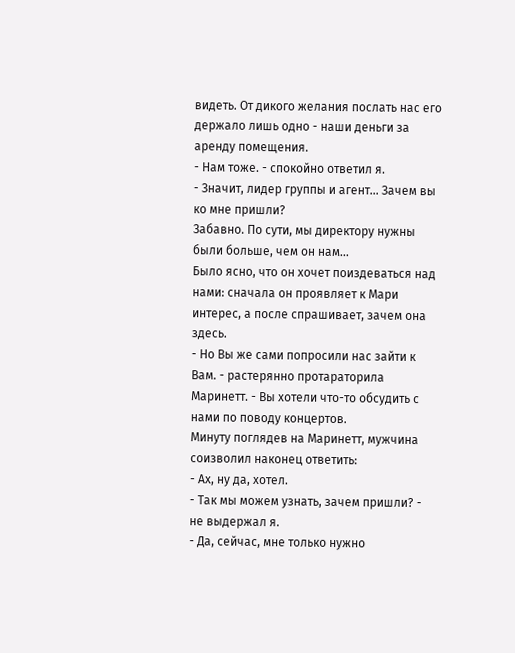видеть. От дикого желания послать нас его держало лишь одно - наши деньги за аренду помещения.
- Нам тоже. - спокойно ответил я.
- Значит, лидер группы и агент... Зачем вы ко мне пришли?
Забавно. По сути, мы директору нужны были больше, чем он нам...
Было ясно, что он хочет поиздеваться над нами: сначала он проявляет к Мари интерес, а после спрашивает, зачем она здесь.
- Но Вы же сами попросили нас зайти к Вам. - растерянно протараторила Маринетт. - Вы хотели что-то обсудить с нами по поводу концертов.
Минуту поглядев на Маринетт, мужчина соизволил наконец ответить:
- Ах, ну да, хотел.
- Так мы можем узнать, зачем пришли? - не выдержал я.
- Да, сейчас, мне только нужно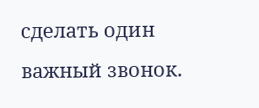сделать один важный звонок.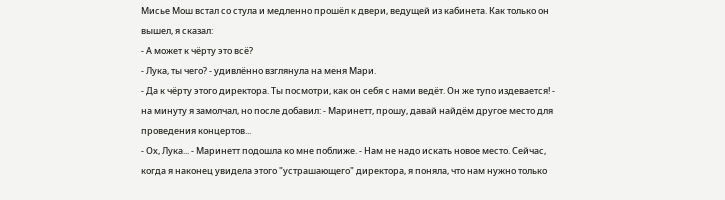Мисье Мош встал со стула и медленно прошёл к двери, ведущей из кабинета. Как только он вышел, я сказал:
- А может к чёрту это всё?
- Лука, ты чего? - удивлённо взглянула на меня Мари.
- Да к чёрту этого директора. Ты посмотри, как он себя с нами ведёт. Он же тупо издевается! - на минуту я замолчал, но после добавил: - Маринетт, прошу, давай найдём другое место для проведения концертов...
- Ох, Лука... - Маринетт подошла ко мне поближе. - Нам не надо искать новое место. Сейчас, когда я наконец увидела этого "устрашающего" директора, я поняла, что нам нужно только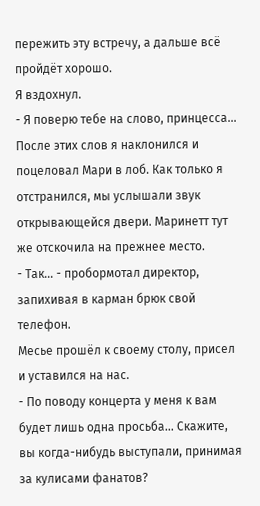пережить эту встречу, а дальше всё пройдёт хорошо.
Я вздохнул.
- Я поверю тебе на слово, принцесса...
После этих слов я наклонился и поцеловал Мари в лоб. Как только я отстранился, мы услышали звук открывающейся двери. Маринетт тут же отскочила на прежнее место.
- Так... - пробормотал директор, запихивая в карман брюк свой телефон.
Месье прошёл к своему столу, присел и уставился на нас.
- По поводу концерта у меня к вам будет лишь одна просьба... Скажите, вы когда-нибудь выступали, принимая за кулисами фанатов?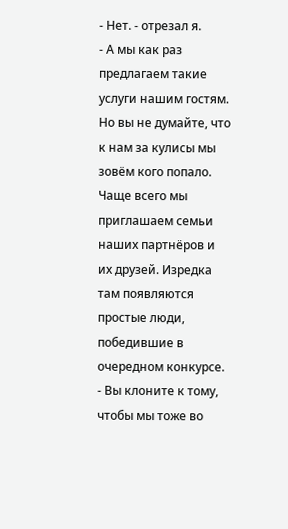- Нет. - отрезал я.
- А мы как раз предлагаем такие услуги нашим гостям. Но вы не думайте, что к нам за кулисы мы зовём кого попало. Чаще всего мы приглашаем семьи наших партнёров и их друзей. Изредка там появляются простые люди, победившие в очередном конкурсе.
- Вы клоните к тому, чтобы мы тоже во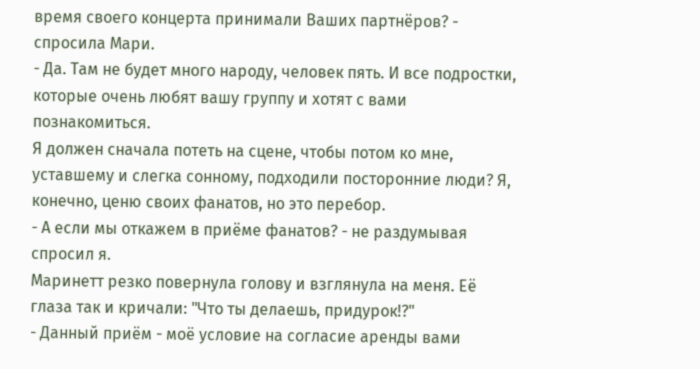время своего концерта принимали Ваших партнёров? - спросила Мари.
- Да. Там не будет много народу, человек пять. И все подростки, которые очень любят вашу группу и хотят с вами познакомиться.
Я должен сначала потеть на сцене, чтобы потом ко мне, уставшему и слегка сонному, подходили посторонние люди? Я, конечно, ценю своих фанатов, но это перебор.
- А если мы откажем в приёме фанатов? - не раздумывая спросил я.
Маринетт резко повернула голову и взглянула на меня. Её глаза так и кричали: "Что ты делаешь, придурок!?"
- Данный приём - моё условие на согласие аренды вами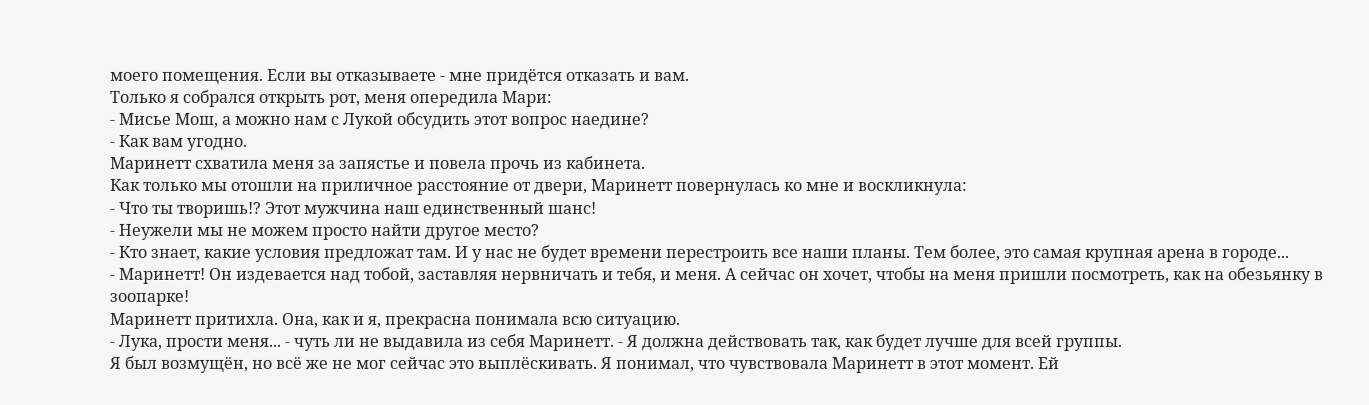моего помещения. Если вы отказываете - мне придётся отказать и вам.
Только я собрался открыть рот, меня опередила Мари:
- Мисье Мош, а можно нам с Лукой обсудить этот вопрос наедине?
- Как вам угодно.
Маринетт схватила меня за запястье и повела прочь из кабинета.
Как только мы отошли на приличное расстояние от двери, Маринетт повернулась ко мне и воскликнула:
- Что ты творишь!? Этот мужчина наш единственный шанс!
- Неужели мы не можем просто найти другое место?
- Кто знает, какие условия предложат там. И у нас не будет времени перестроить все наши планы. Тем более, это самая крупная арена в городе...
- Маринетт! Он издевается над тобой, заставляя нервничать и тебя, и меня. А сейчас он хочет, чтобы на меня пришли посмотреть, как на обезьянку в зоопарке!
Маринетт притихла. Она, как и я, прекрасна понимала всю ситуацию.
- Лука, прости меня... - чуть ли не выдавила из себя Маринетт. - Я должна действовать так, как будет лучше для всей группы.
Я был возмущён, но всё же не мог сейчас это выплёскивать. Я понимал, что чувствовала Маринетт в этот момент. Ей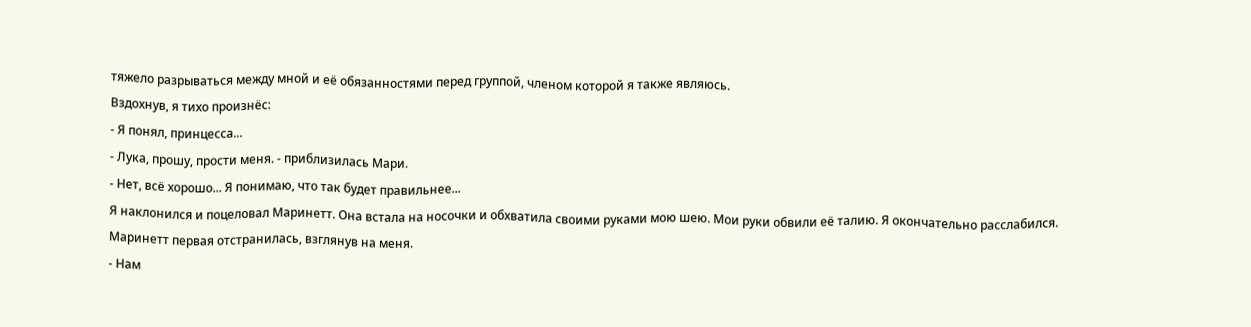тяжело разрываться между мной и её обязанностями перед группой, членом которой я также являюсь.
Вздохнув, я тихо произнёс:
- Я понял, принцесса...
- Лука, прошу, прости меня. - приблизилась Мари.
- Нет, всё хорошо... Я понимаю, что так будет правильнее...
Я наклонился и поцеловал Маринетт. Она встала на носочки и обхватила своими руками мою шею. Мои руки обвили её талию. Я окончательно расслабился.
Маринетт первая отстранилась, взглянув на меня.
- Нам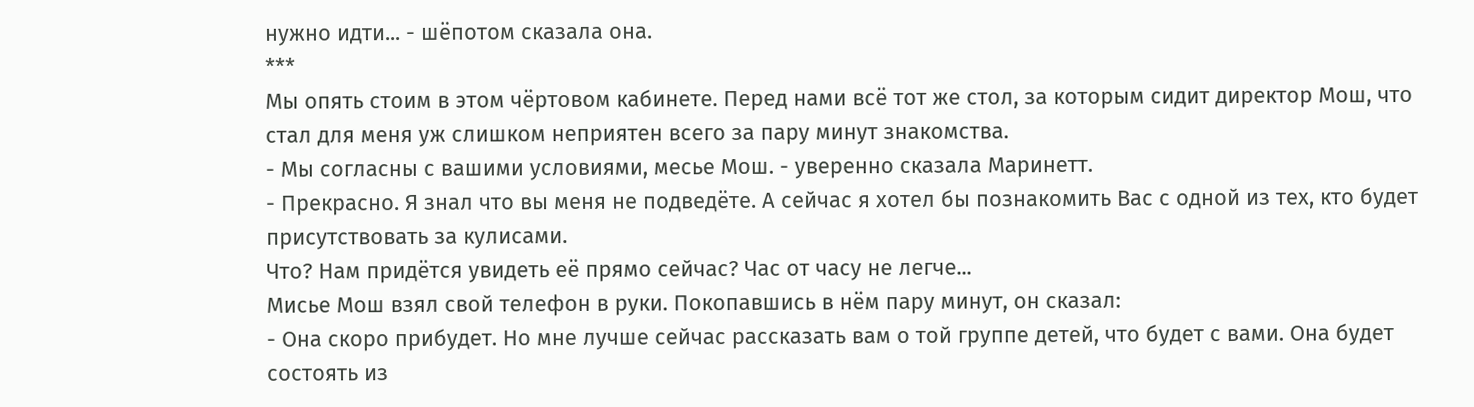нужно идти... - шёпотом сказала она.
***
Мы опять стоим в этом чёртовом кабинете. Перед нами всё тот же стол, за которым сидит директор Мош, что стал для меня уж слишком неприятен всего за пару минут знакомства.
- Мы согласны с вашими условиями, месье Мош. - уверенно сказала Маринетт.
- Прекрасно. Я знал что вы меня не подведёте. А сейчас я хотел бы познакомить Вас с одной из тех, кто будет присутствовать за кулисами.
Что? Нам придётся увидеть её прямо сейчас? Час от часу не легче...
Мисье Мош взял свой телефон в руки. Покопавшись в нём пару минут, он сказал:
- Она скоро прибудет. Но мне лучше сейчас рассказать вам о той группе детей, что будет с вами. Она будет состоять из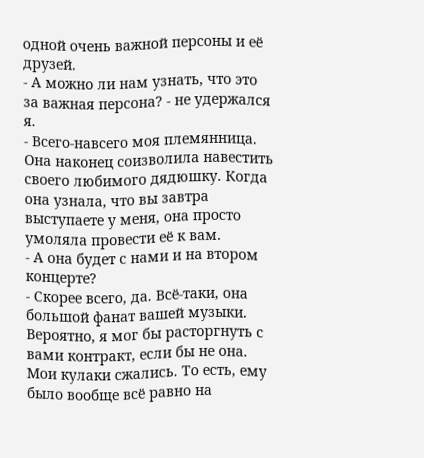одной очень важной персоны и её друзей.
- А можно ли нам узнать, что это за важная персона? - не удержался я.
- Всего-навсего моя племянница. Она наконец соизволила навестить своего любимого дядюшку. Когда она узнала, что вы завтра выступаете у меня, она просто умоляла провести её к вам.
- А она будет с нами и на втором концерте?
- Скорее всего, да. Всё-таки, она большой фанат вашей музыки. Вероятно, я мог бы расторгнуть с вами контракт, если бы не она.
Мои кулаки сжались. То есть, ему было вообще всё равно на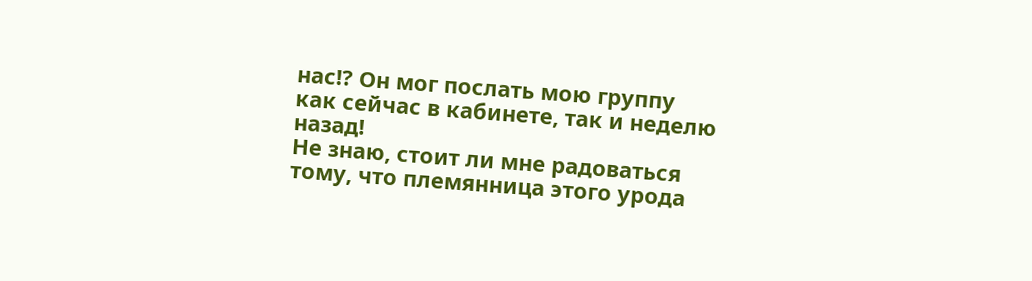нас!? Он мог послать мою группу как сейчас в кабинете, так и неделю назад!
Не знаю, стоит ли мне радоваться тому, что племянница этого урода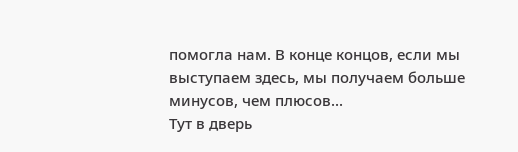помогла нам. В конце концов, если мы выступаем здесь, мы получаем больше минусов, чем плюсов...
Тут в дверь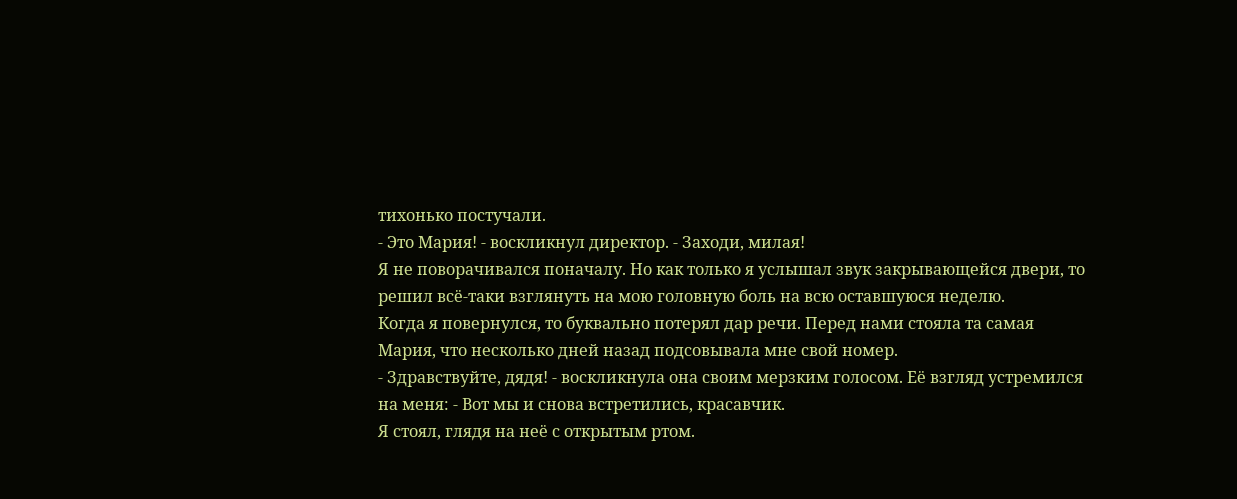тихонько постучали.
- Это Мария! - воскликнул директор. - Заходи, милая!
Я не поворачивался поначалу. Но как только я услышал звук закрывающейся двери, то решил всё-таки взглянуть на мою головную боль на всю оставшуюся неделю.
Когда я повернулся, то буквально потерял дар речи. Перед нами стояла та самая Мария, что несколько дней назад подсовывала мне свой номер.
- Здравствуйте, дядя! - воскликнула она своим мерзким голосом. Её взгляд устремился на меня: - Вот мы и снова встретились, красавчик.
Я стоял, глядя на неё с открытым ртом.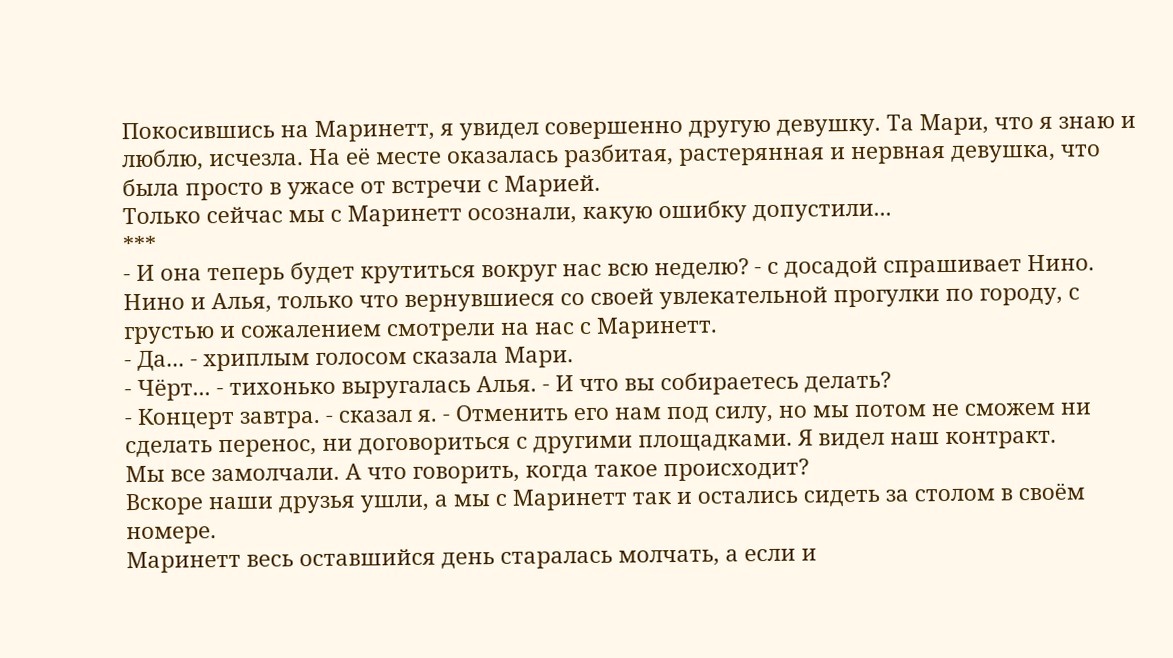Покосившись на Маринетт, я увидел совершенно другую девушку. Та Мари, что я знаю и люблю, исчезла. На её месте оказалась разбитая, растерянная и нервная девушка, что была просто в ужасе от встречи с Марией.
Только сейчас мы с Маринетт осознали, какую ошибку допустили...
***
- И она теперь будет крутиться вокруг нас всю неделю? - с досадой спрашивает Нино.
Нино и Алья, только что вернувшиеся со своей увлекательной прогулки по городу, с грустью и сожалением смотрели на нас с Маринетт.
- Да... - хриплым голосом сказала Мари.
- Чёрт... - тихонько выругалась Алья. - И что вы собираетесь делать?
- Концерт завтра. - сказал я. - Отменить его нам под силу, но мы потом не сможем ни сделать перенос, ни договориться с другими площадками. Я видел наш контракт.
Мы все замолчали. А что говорить, когда такое происходит?
Вскоре наши друзья ушли, а мы с Маринетт так и остались сидеть за столом в своём номере.
Маринетт весь оставшийся день старалась молчать, а если и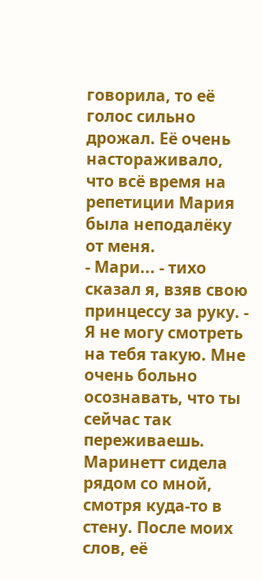говорила, то её голос сильно дрожал. Её очень настораживало, что всё время на репетиции Мария была неподалёку от меня.
- Мари... - тихо сказал я, взяв свою принцессу за руку. - Я не могу смотреть на тебя такую. Мне очень больно осознавать, что ты сейчас так переживаешь.
Маринетт сидела рядом со мной, смотря куда-то в стену. После моих слов, её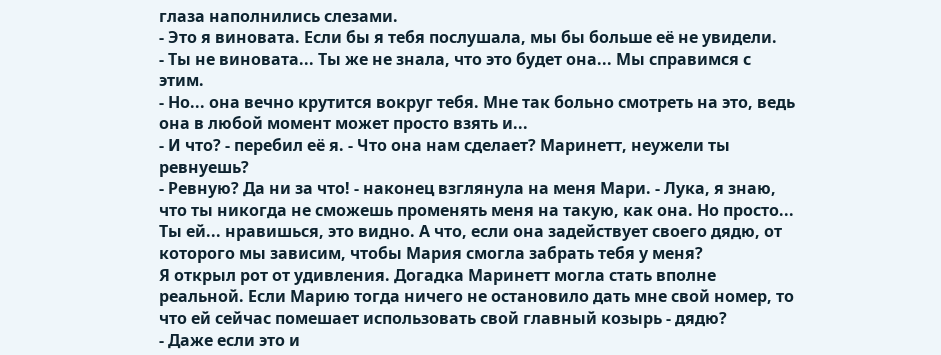глаза наполнились слезами.
- Это я виновата. Если бы я тебя послушала, мы бы больше её не увидели.
- Ты не виновата... Ты же не знала, что это будет она... Мы справимся с этим.
- Но... она вечно крутится вокруг тебя. Мне так больно смотреть на это, ведь она в любой момент может просто взять и...
- И что? - перебил её я. - Что она нам сделает? Маринетт, неужели ты ревнуешь?
- Ревную? Да ни за что! - наконец взглянула на меня Мари. - Лука, я знаю, что ты никогда не сможешь променять меня на такую, как она. Но просто... Ты ей... нравишься, это видно. А что, если она задействует своего дядю, от которого мы зависим, чтобы Мария смогла забрать тебя у меня?
Я открыл рот от удивления. Догадка Маринетт могла стать вполне реальной. Если Марию тогда ничего не остановило дать мне свой номер, то что ей сейчас помешает использовать свой главный козырь - дядю?
- Даже если это и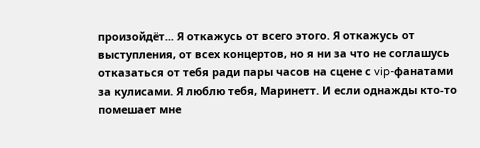произойдёт... Я откажусь от всего этого. Я откажусь от выступления, от всех концертов, но я ни за что не соглашусь отказаться от тебя ради пары часов на сцене с vip-фанатами за кулисами. Я люблю тебя, Маринетт. И если однажды кто-то помешает мне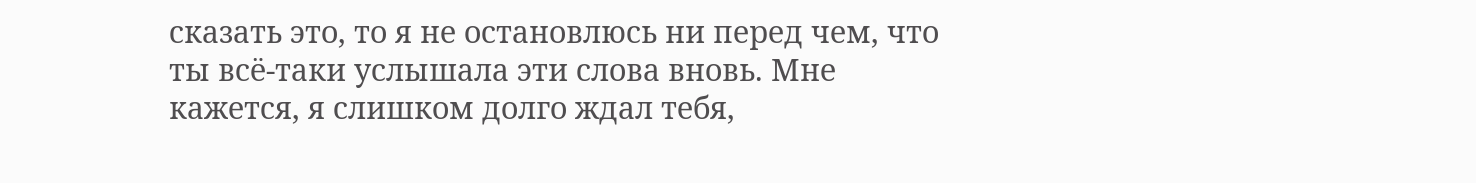сказать это, то я не остановлюсь ни перед чем, что ты всё-таки услышала эти слова вновь. Мне кажется, я слишком долго ждал тебя,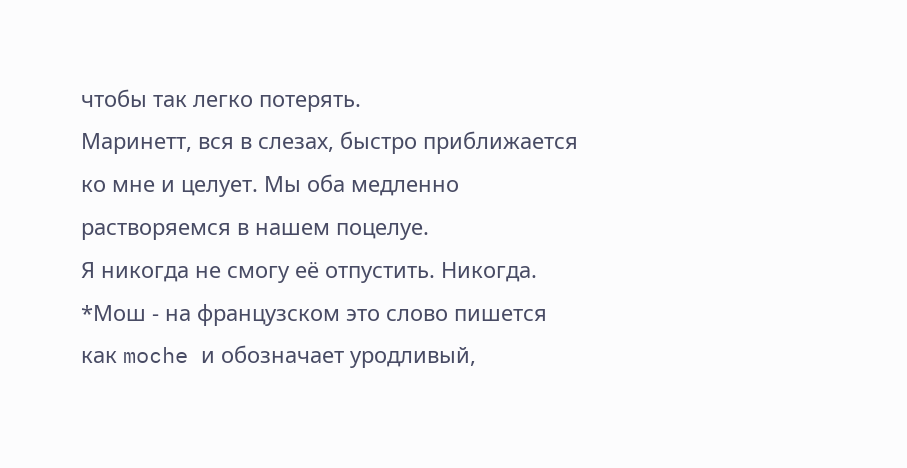чтобы так легко потерять.
Маринетт, вся в слезах, быстро приближается ко мне и целует. Мы оба медленно растворяемся в нашем поцелуе.
Я никогда не смогу её отпустить. Никогда.
*Мош - на французском это слово пишется как moche и обозначает уродливый,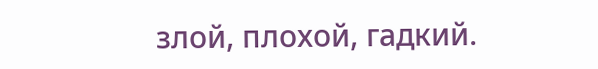злой, плохой, гадкий.